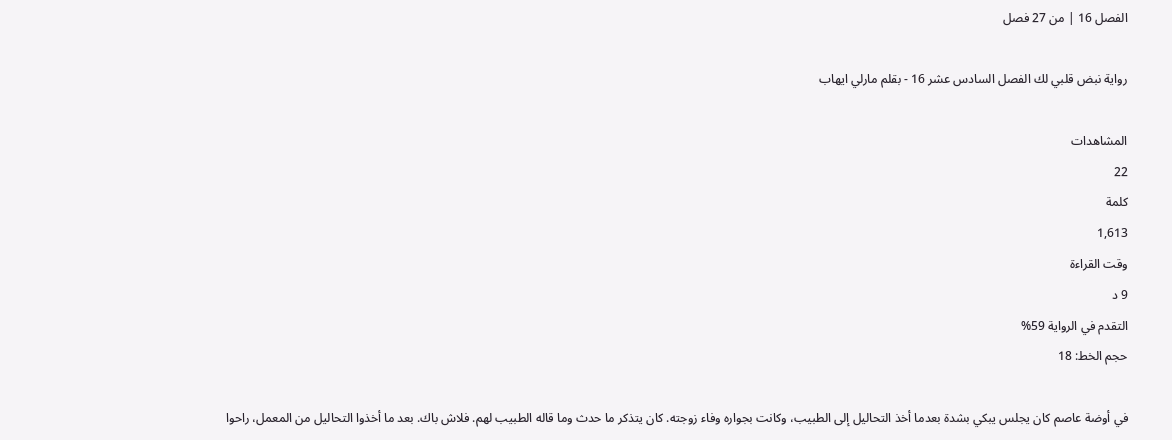الفصل 16 | من 27 فصل

رواية نبض قلبي لك الفصل السادس عشر 16 - بقلم مارلي ايهاب

المشاهدات
22
كلمة
1,613
وقت القراءة
9 د
التقدم في الرواية 59%
حجم الخط: 18

في أوضة عاصم كان يجلس يبكي بشدة بعدما أخذ التحاليل إلى الطبيب، وكانت بجواره وفاء زوجته. كان يتذكر ما حدث وما قاله الطبيب لهم. فلاش باك. بعد ما أخذوا التحاليل من المعمل، راحوا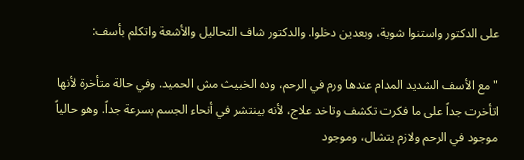على الدكتور واستنوا شوية، وبعدين دخلوا. والدكتور شاف التحاليل والأشعة واتكلم بأسف:

"مع الأسف الشديد المدام عندها ورم في الرحم، وده الخبيث مش الحميد. وفي حالة متأخرة لأنها اتأخرت جداً على ما فكرت تكشف وتاخد علاج، لأنه بينتشر في أنحاء الجسم بسرعة جداً. وهو حالياً موجود في الرحم ولازم يتشال، وموجود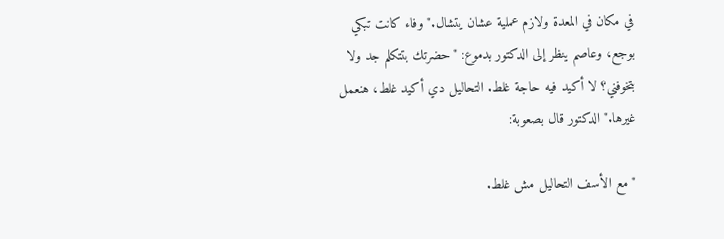في مكان في المعدة ولازم عملية عشان يتشال." وفاء كانت تبكي بوجع، وعاصم ينظر إلى الدكتور بدموع: "حضرتك بتتكلم جد ولا بتخوفني؟ لا أكيد فيه حاجة غلط. التحاليل دي أكيد غلط، هنعمل غيرها." الدكتور قال بصعوبة:

"مع الأسف التحاليل مش غلط.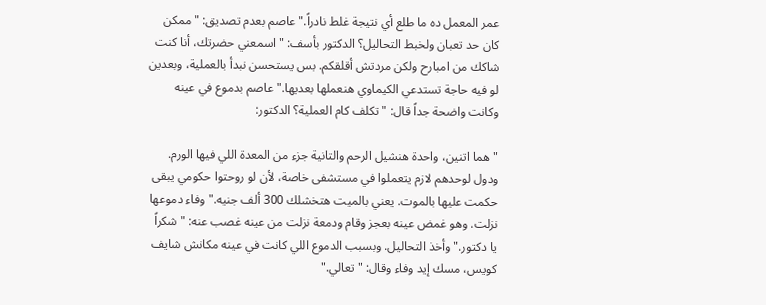عمر المعمل ده ما طلع أي نتيجة غلط نادراً." عاصم بعدم تصديق: "ممكن كان حد تعبان ولخبط التحاليل؟ الدكتور بأسف: "اسمعني حضرتك، أنا كنت شاكك من امبارح ولكن مردتش أقلقكم. بس يستحسن نبدأ بالعملية، وبعدين لو فيه حاجة تستدعي الكيماوي هنعملها بعديها." عاصم بدموع في عينه وكانت واضحة جداً قال: "تكلف كام العملية؟ الدكتور:

"هما اتنين، واحدة هنشيل الرحم والتانية جزء من المعدة اللي فيها الورم. ودول لوحدهم لازم يتعملوا في مستشفى خاصة، لأن لو روحتوا حكومي يبقى حكمت عليها بالموت. يعني بالميت هتخشلك 300 ألف جنيه." وفاء دموعها نزلت. وهو غمض عينه بعجز وقام ودمعة نزلت من عينه غصب عنه: "شكراً يا دكتور." وأخذ التحاليل. وبسبب الدموع اللي كانت في عينه مكانش شايف كويس، مسك إيد وفاء وقال: "تعالي."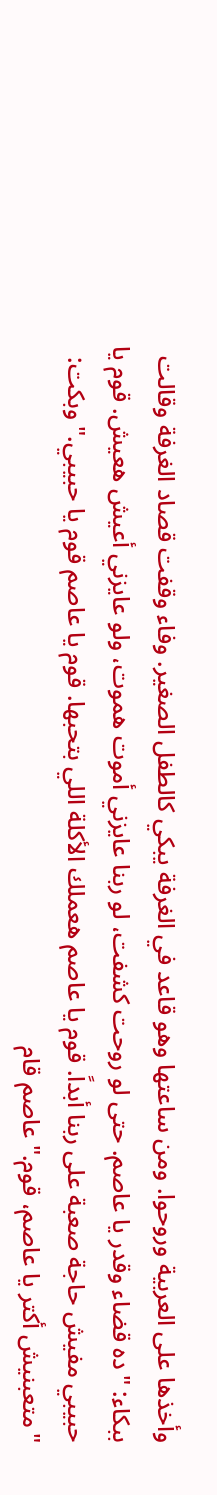وأخذها على العربية وروحوا. ومن ساعتها وهو قاعد في الغرفة يبكي كالطفل الصغير. وفاء وقفت قصاد الغرفة وقالت ببكاء: "ده قضاء وقدر يا عاصم. حتى لو روحت كشفت، لو ربنا عايزني أموت هموت، ولو عايزني أعيش هعيش. قوم يا حبيبي مفيش حاجة صعبة على ربنا أبداً. قوم يا عاصم هعملك الأكلة اللي بتحبها. قوم يا عاصم قوم يا حبيبي." وبكت: "متعبنيش أكتر يا عاصم، قوم." عاصم قام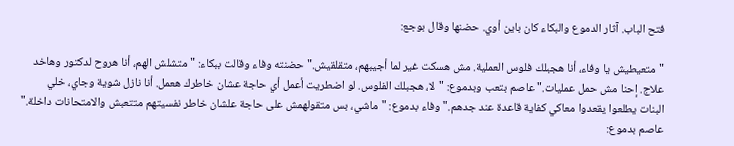فتح الباب. آثار الدموع والبكاء كان باين أوي. حضنها وقال بوجع:

"متعيطيش يا وفاء، أنا هجبلك فلوس العملية. مش هسكت غير لما أجيبهم، متقلقيش." حضنته وفاء وقالت ببكاء: "متشلش الهم، أنا هروح لدكتور وهاخد علاج. إحنا مش حمل عمليات." عاصم بتعب وبدموع: "لا، هجبلك الفلوس. لو اضطريت أعمل أي حاجة عشان خاطرك هعمل. أنا نازل شوية وجاي، خلي البنات يطلعوا يقعدوا معاكي كفاية قاعدة عند جدهم." وفاء بدموع: "ماشي، بس متقولهمش على حاجة علشان خاطر نفسيتهم متتعبش والامتحانات داخلة." عاصم بدموع: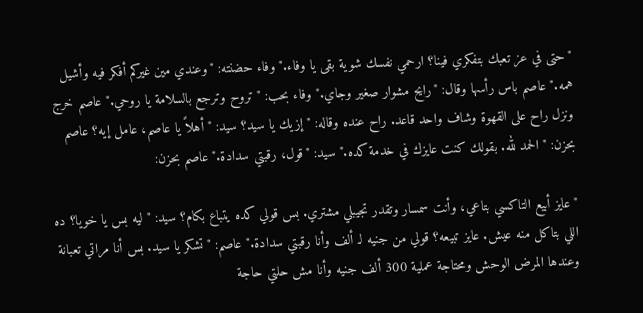"حتى في عز تعبك بتفكري فينا؟ ارحمي نفسك شوية بقى يا وفاء." وفاء حضنته: "وعندي مين غيركم أفكر فيه وأشيل همه." عاصم باس رأسها وقال: "رايح مشوار صغير وجاي." وفاء بحب: "تروح وترجع بالسلامة يا روحي." عاصم خرج ونزل راح على القهوة وشاف واحد قاعد. راح عنده وقاله: "إزيك يا سيد؟ سيد: "أهلاً يا عاصم، عامل إيه؟ عاصم بحزن: "الحمد لله. بقولك كنت عايزك في خدمة كده." سيد: "قول، رقبتي سدادة." عاصم بحزن:

"عايز أبيع التاكسي بتاعي، وأنت سمسار وتقدر تجيبلي مشتري. بس قولي كده يتباع بكام؟ سيد: "ليه بس يا خويا؟ ده اللي بتاكل منه عيش. عايز تبيعه؟ قولي من جنيه لـ ألف وأنا رقبتي سدادة." عاصم: "تشكر يا سيد. بس أنا مراتي تعبانة وعندها المرض الوحش ومحتاجة عملية 300 ألف جنيه وأنا مش حلتي حاجة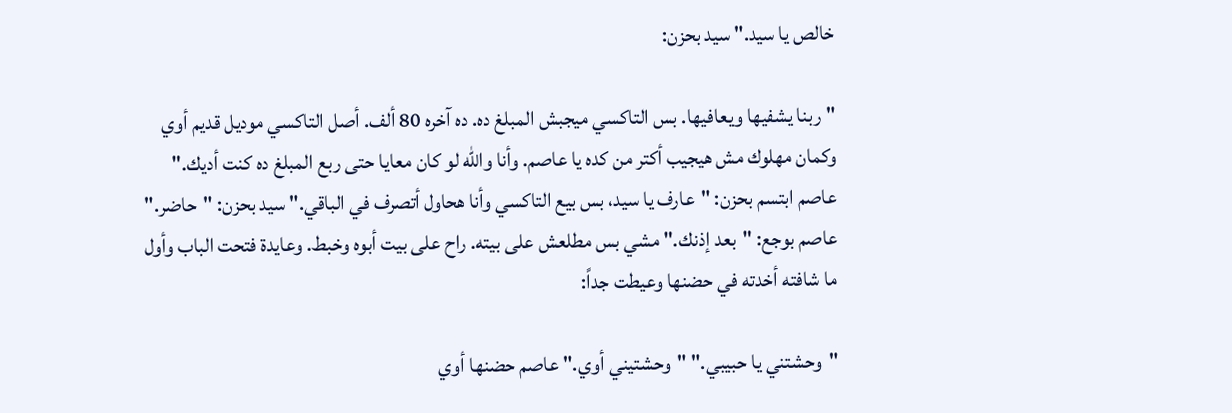خالص يا سيد." سيد بحزن:

"ربنا يشفيها ويعافيها. بس التاكسي ميجبش المبلغ ده. ده آخره 80 ألف. أصل التاكسي موديل قديم أوي وكمان مهلوك مش هيجيب أكتر من كده يا عاصم. وأنا والله لو كان معايا حتى ربع المبلغ ده كنت أديك." عاصم ابتسم بحزن: "عارف يا سيد، بس بيع التاكسي وأنا هحاول أتصرف في الباقي." سيد بحزن: "حاضر." عاصم بوجع: "بعد إذنك." مشي بس مطلعش على بيته. راح على بيت أبوه وخبط. وعايدة فتحت الباب وأول ما شافته أخدته في حضنها وعيطت جداً:

"وحشتني يا حبيبي." "وحشتيني أوي." عاصم حضنها أوي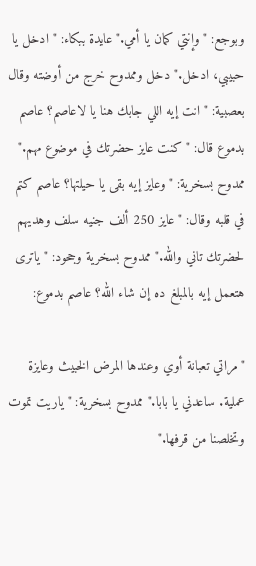وبوجع: "وإنتي كمان يا أمي." عايدة ببكاء: "ادخل يا حبيبي، ادخل." دخل وممدوح خرج من أوضته وقال بعصبية: "انت إيه اللي جابك هنا يا لاعاصم؟ عاصم بدموع قال: "كنت عايز حضرتك في موضوع مهم." ممدوح بسخرية: "وعايز إيه بقى يا حيلتها؟ عاصم كتم في قلبه وقال: "عايز 250 ألف جنيه سلف وهديهم لحضرتك تاني والله." ممدوح بسخرية وجحود: "ياترى هتعمل إيه بالمبلغ ده إن شاء الله؟ عاصم بدموع:

"مراتي تعبانة أوي وعندها المرض الخبيث وعايزة عملية. ساعدني يا بابا." ممدوح بسخرية: "ياريت تموت وتخلصنا من قرفها."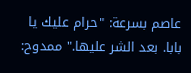عاصم بسرعة: "حرام عليك يا بابا. بعد الشر عليها." ممدوح: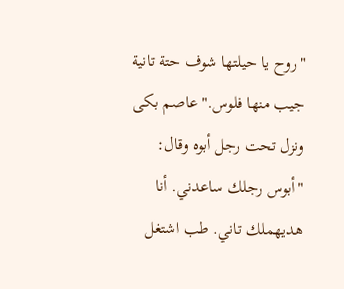"روح يا حيلتها شوف حتة تانية جيب منها فلوس." عاصم بكى ونزل تحت رجل أبوه وقال: "أبوس رجلك ساعدني. أنا هديهملك تاني. طب اشتغل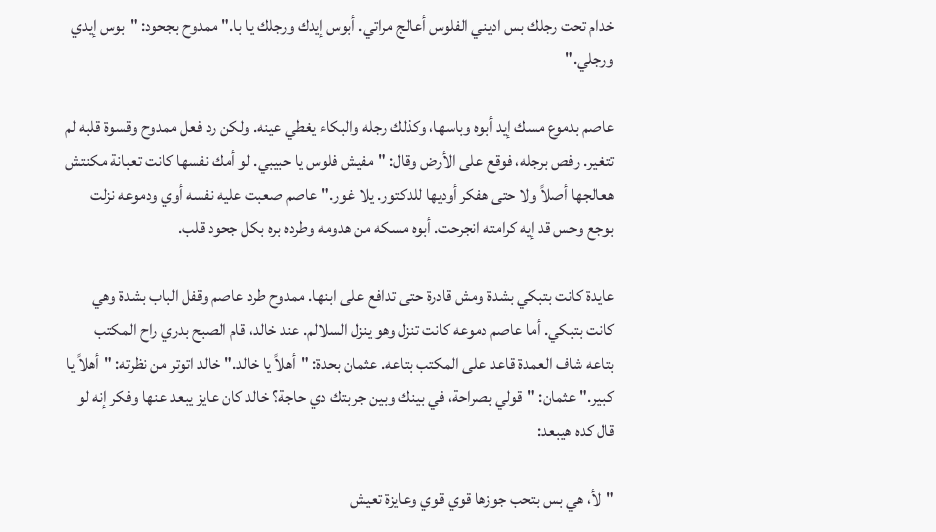خدام تحت رجلك بس اديني الفلوس أعالج مراتي. أبوس إيدك ورجلك يا با." ممدوح بجحود: "بوس إيدي ورجلي."

عاصم بدموع مسك إيد أبوه وباسها، وكذلك رجله والبكاء يغطي عينه. ولكن رد فعل ممدوح وقسوة قلبه لم تتغير. رفص برجله، فوقع على الأرض وقال: "مفيش فلوس يا حبيبي. لو أمك نفسها كانت تعبانة مكنتش هعالجها أصلاً ولا حتى هفكر أوديها للدكتور. يلا غور." عاصم صعبت عليه نفسه أوي ودموعه نزلت بوجع وحس قد إيه كرامته انجرحت. أبوه مسكه من هدومه وطرده بره بكل جحود قلب.

عايدة كانت بتبكي بشدة ومش قادرة حتى تدافع على ابنها. ممدوح طرد عاصم وقفل الباب بشدة وهي كانت بتبكي. أما عاصم دموعه كانت تنزل وهو ينزل السلالم. عند خالد، قام الصبح بدري راح المكتب بتاعه شاف العمدة قاعد على المكتب بتاعه. عثمان بحدة: "أهلاً يا خالد." خالد اتوتر من نظرته: "أهلاً يا كبير." عثمان: "قولي بصراحة، في بينك وبين جربتك دي حاجة؟ خالد كان عايز يبعد عنها وفكر إنه لو قال كده هيبعد:

"لأ، هي بس بتحب جوزها قوي قوي وعايزة تعيش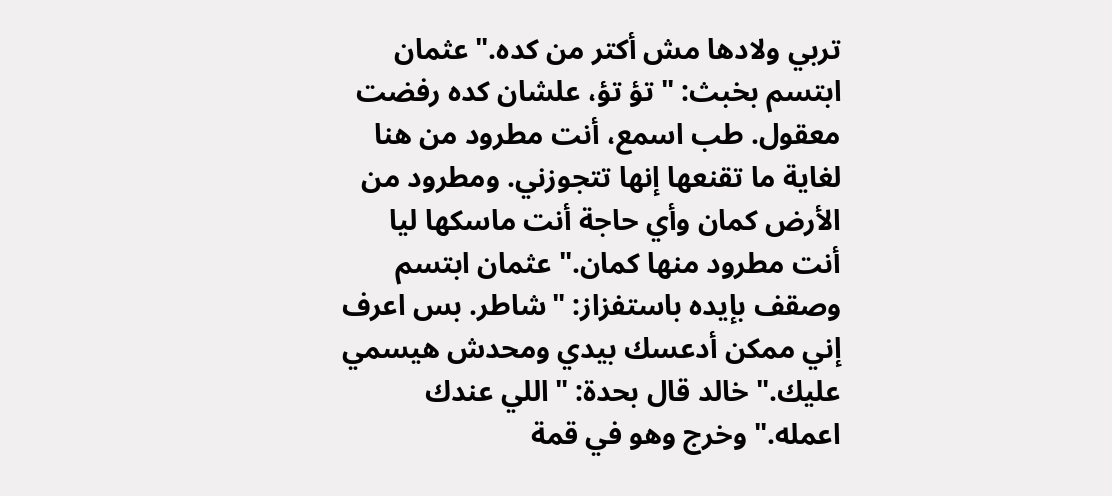تربي ولادها مش أكتر من كده." عثمان ابتسم بخبث: "تؤ تؤ، علشان كده رفضت معقول. طب اسمع، أنت مطرود من هنا لغاية ما تقنعها إنها تتجوزني. ومطرود من الأرض كمان وأي حاجة أنت ماسكها ليا أنت مطرود منها كمان." عثمان ابتسم وصقف بإيده باستفزاز: "شاطر. بس اعرف إني ممكن أدعسك بيدي ومحدش هيسمي عليك." خالد قال بحدة: "اللي عندك اعمله." وخرج وهو في قمة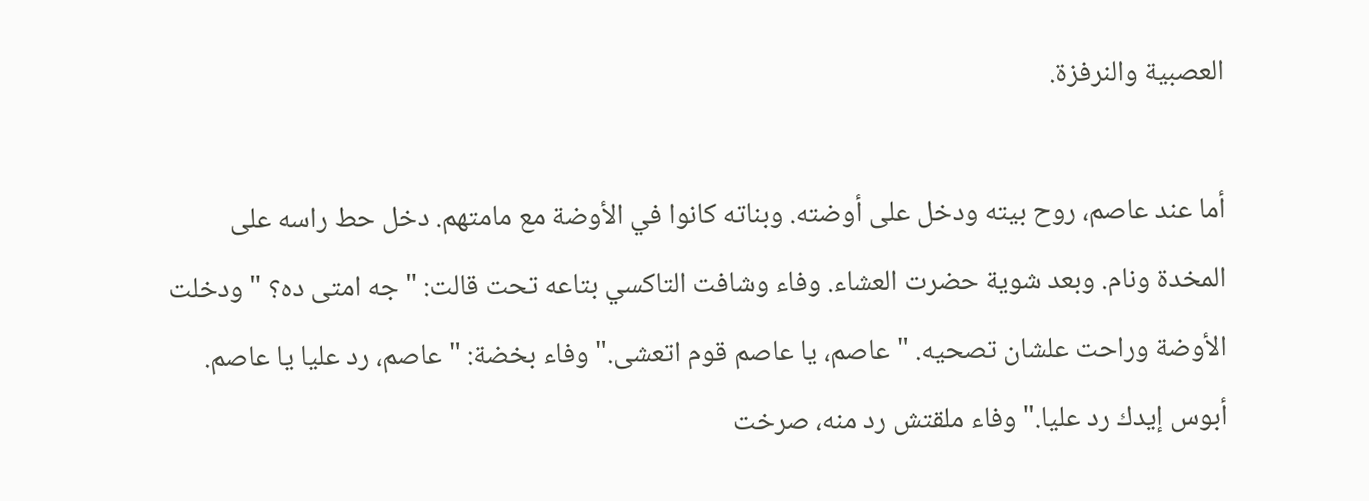العصبية والنرفزة.

أما عند عاصم، روح بيته ودخل على أوضته. وبناته كانوا في الأوضة مع مامتهم. دخل حط راسه على المخدة ونام. وبعد شوية حضرت العشاء. وفاء وشافت التاكسي بتاعه تحت قالت: "جه امتى ده؟ " ودخلت الأوضة وراحت علشان تصحيه. "عاصم، يا عاصم قوم اتعشى." وفاء بخضة: "عاصم، رد عليا يا عاصم. أبوس إيدك رد عليا." وفاء ملقتش رد منه، صرخت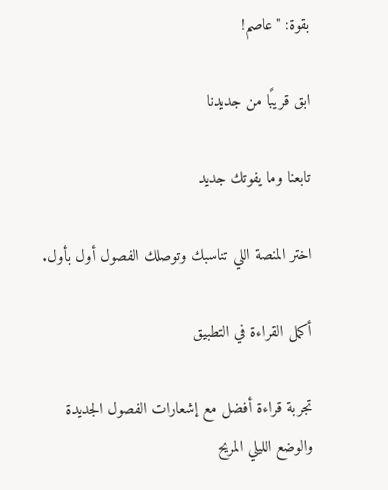بقوة: "عاصم!

ابق قريبًا من جديدنا

تابعنا وما يفوتك جديد

اختر المنصة اللي تناسبك وتوصلك الفصول أول بأول.

أكمل القراءة في التطبيق

تجربة قراءة أفضل مع إشعارات الفصول الجديدة والوضع الليلي المريح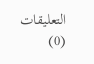التعليقات (0)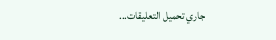جاري تحميل التعليقات...